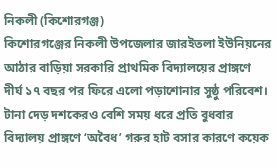নিকলী (কিশোরগঞ্জ)
কিশোরগঞ্জের নিকলী উপজেলার জারইতলা ইউনিয়নের আঠার বাড়িয়া সরকারি প্রাথমিক বিদ্যালয়ের প্রাঙ্গণে দীর্ঘ ১৭ বছর পর ফিরে এলো পড়াশোনার সুষ্ঠু পরিবেশ। টানা দেড় দশকেরও বেশি সময় ধরে প্রতি বুধবার বিদ্যালয় প্রাঙ্গণে ‘অবৈধ’ গরুর হাট বসার কারণে কয়েক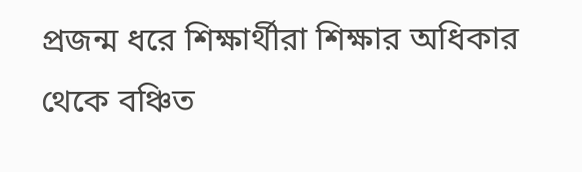প্রজন্ম ধরে শিক্ষার্থীরা শিক্ষার অধিকার থেকে বঞ্চিত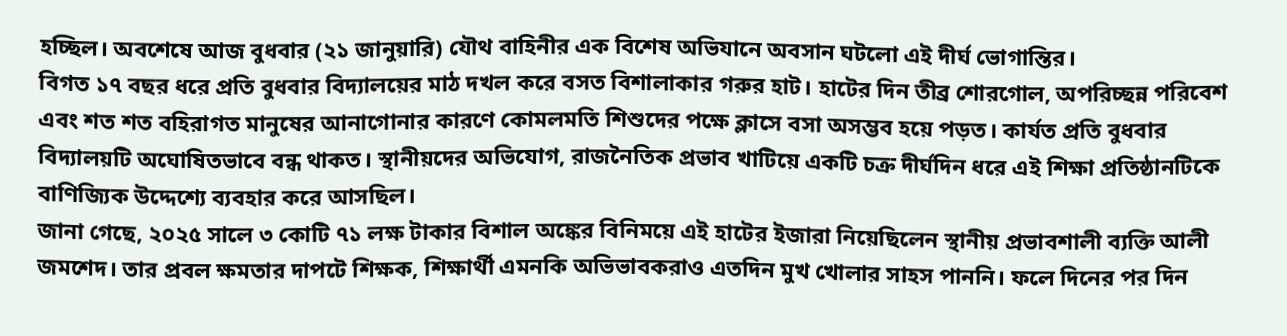হচ্ছিল। অবশেষে আজ বুধবার (২১ জানুয়ারি) যৌথ বাহিনীর এক বিশেষ অভিযানে অবসান ঘটলো এই দীর্ঘ ভোগান্তির।
বিগত ১৭ বছর ধরে প্রতি বুধবার বিদ্যালয়ের মাঠ দখল করে বসত বিশালাকার গরুর হাট। হাটের দিন তীব্র শোরগোল, অপরিচ্ছন্ন পরিবেশ এবং শত শত বহিরাগত মানুষের আনাগোনার কারণে কোমলমতি শিশুদের পক্ষে ক্লাসে বসা অসম্ভব হয়ে পড়ত। কার্যত প্রতি বুধবার বিদ্যালয়টি অঘোষিতভাবে বন্ধ থাকত। স্থানীয়দের অভিযোগ, রাজনৈতিক প্রভাব খাটিয়ে একটি চক্র দীর্ঘদিন ধরে এই শিক্ষা প্রতিষ্ঠানটিকে বাণিজ্যিক উদ্দেশ্যে ব্যবহার করে আসছিল।
জানা গেছে, ২০২৫ সালে ৩ কোটি ৭১ লক্ষ টাকার বিশাল অঙ্কের বিনিময়ে এই হাটের ইজারা নিয়েছিলেন স্থানীয় প্রভাবশালী ব্যক্তি আলী জমশেদ। তার প্রবল ক্ষমতার দাপটে শিক্ষক, শিক্ষার্থী এমনকি অভিভাবকরাও এতদিন মুখ খোলার সাহস পাননি। ফলে দিনের পর দিন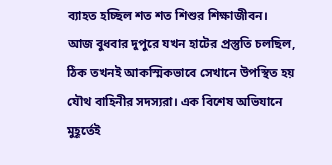ব্যাহত হচ্ছিল শত শত শিশুর শিক্ষাজীবন।
আজ বুধবার দুপুরে যখন হাটের প্রস্তুতি চলছিল, ঠিক তখনই আকস্মিকভাবে সেখানে উপস্থিত হয় যৌথ বাহিনীর সদস্যরা। এক বিশেষ অভিযানে মুহূর্তেই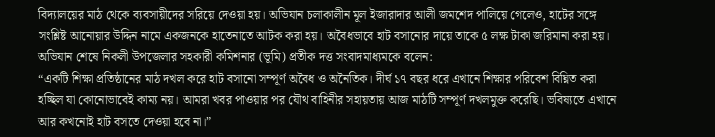বিদ্যালয়ের মাঠ থেকে ব্যবসায়ীদের সরিয়ে দেওয়া হয়। অভিযান চলাকালীন মূল ইজারাদার আলী জমশেদ পালিয়ে গেলেও, হাটের সঙ্গে সংশ্লিষ্ট আনোয়ার উদ্দিন নামে একজনকে হাতেনাতে আটক করা হয়। অবৈধভাবে হাট বসানোর দায়ে তাকে ৫ লক্ষ টাকা জরিমানা করা হয়।
অভিযান শেষে নিকলী উপজেলার সহকারী কমিশনার (ভূমি) প্রতীক দত্ত সংবাদমাধ্যমকে বলেন:
“একটি শিক্ষা প্রতিষ্ঠানের মাঠ দখল করে হাট বসানো সম্পূর্ণ অবৈধ ও অনৈতিক। দীর্ঘ ১৭ বছর ধরে এখানে শিক্ষার পরিবেশ বিঘ্নিত করা হচ্ছিল যা কোনোভাবেই কাম্য নয়। আমরা খবর পাওয়ার পর যৌথ বাহিনীর সহায়তায় আজ মাঠটি সম্পূর্ণ দখলমুক্ত করেছি। ভবিষ্যতে এখানে আর কখনোই হাট বসতে দেওয়া হবে না।”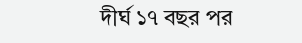দীর্ঘ ১৭ বছর পর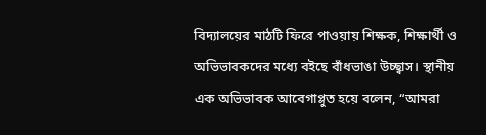বিদ্যালয়ের মাঠটি ফিরে পাওয়ায় শিক্ষক, শিক্ষার্থী ও অভিভাবকদের মধ্যে বইছে বাঁধভাঙা উচ্ছ্বাস। স্থানীয় এক অভিভাবক আবেগাপ্লুত হয়ে বলেন, “আমরা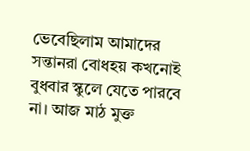ভেবেছিলাম আমাদের সন্তানরা বোধহয় কখনোই বুধবার স্কুলে যেতে পারবে না। আজ মাঠ মুক্ত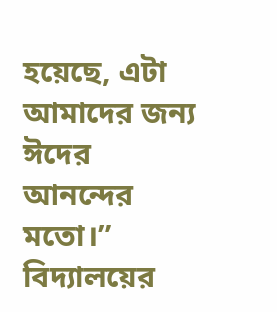হয়েছে, এটা আমাদের জন্য ঈদের আনন্দের মতো।”
বিদ্যালয়ের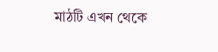মাঠটি এখন থেকে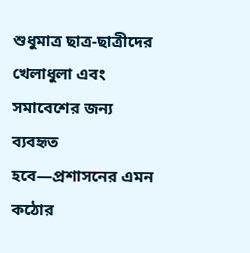শুধুমাত্র ছাত্র-ছাত্রীদের খেলাধুলা এবং সমাবেশের জন্য ব্যবহৃত হবে—প্রশাসনের এমন কঠোর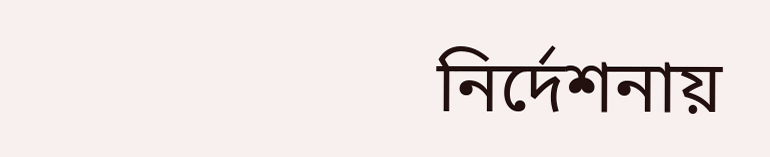নির্দেশনায়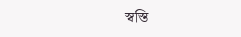স্বস্তি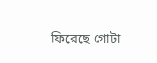ফিরেছে গোটা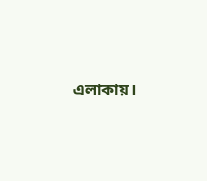এলাকায়।